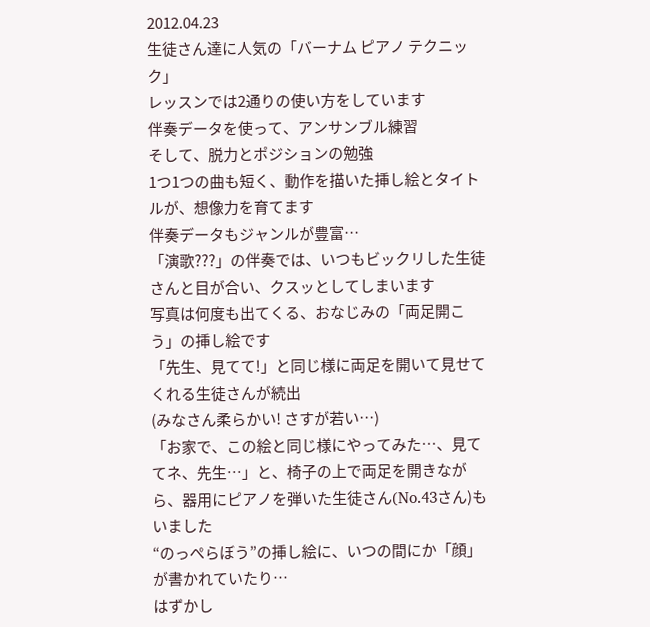2012.04.23
生徒さん達に人気の「バーナム ピアノ テクニック」
レッスンでは2通りの使い方をしています
伴奏データを使って、アンサンブル練習
そして、脱力とポジションの勉強
1つ1つの曲も短く、動作を描いた挿し絵とタイトルが、想像力を育てます
伴奏データもジャンルが豊富…
「演歌???」の伴奏では、いつもビックリした生徒さんと目が合い、クスッとしてしまいます
写真は何度も出てくる、おなじみの「両足開こう」の挿し絵です
「先生、見てて!」と同じ様に両足を開いて見せてくれる生徒さんが続出
(みなさん柔らかい! さすが若い…)
「お家で、この絵と同じ様にやってみた…、見ててネ、先生…」と、椅子の上で両足を開きながら、器用にピアノを弾いた生徒さん(No.43さん)もいました
“のっぺらぼう”の挿し絵に、いつの間にか「顔」が書かれていたり…
はずかし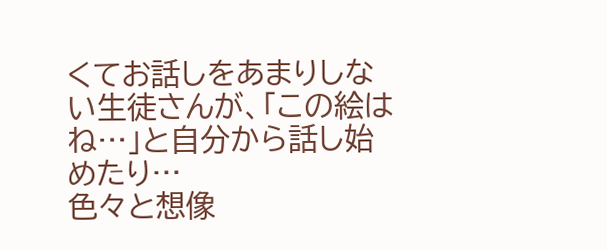くてお話しをあまりしない生徒さんが、「この絵はね…」と自分から話し始めたり…
色々と想像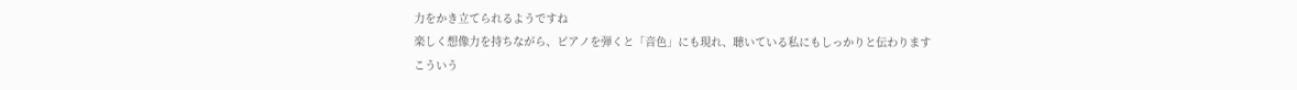力をかき立てられるようですね
楽しく想像力を持ちながら、ピアノを弾くと「音色」にも現れ、聴いている私にもしっかりと伝わります
こういう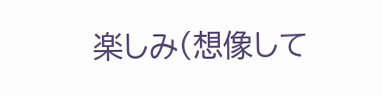楽しみ(想像して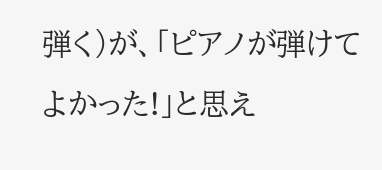弾く)が、「ピアノが弾けてよかった!」と思え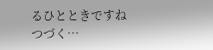るひとときですね
つづく…